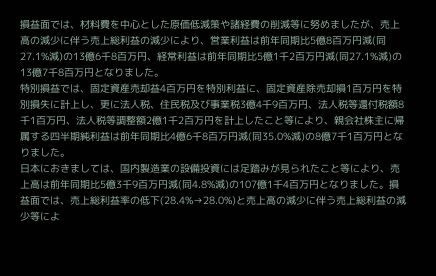損益面では、材料費を中心とした原価低減策や諸経費の削減等に努めましたが、売上高の減少に伴う売上総利益の減少により、営業利益は前年同期比5億8百万円減(同27.1%減)の13億6千8百万円、経常利益は前年同期比5億1千2百万円減(同27.1%減)の13億7千8百万円となりました。
特別損益では、固定資産売却益4百万円を特別利益に、固定資産除売却損1百万円を特別損失に計上し、更に法人税、住民税及び事業税3億4千9百万円、法人税等還付税額8千1百万円、法人税等調整額2億1千2百万円を計上したこと等により、親会社株主に帰属する四半期純利益は前年同期比4億6千8百万円減(同35.0%減)の8億7千1百万円となりました。
日本におきましては、国内製造業の設備投資には足踏みが見られたこと等により、売上高は前年同期比5億3千9百万円減(同4.8%減)の107億1千4百万円となりました。損益面では、売上総利益率の低下(28.4%→28.0%)と売上高の減少に伴う売上総利益の減少等によ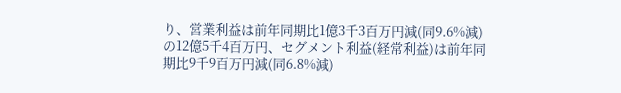り、営業利益は前年同期比1億3千3百万円減(同9.6%減)の12億5千4百万円、セグメント利益(経常利益)は前年同期比9千9百万円減(同6.8%減)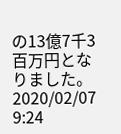の13億7千3百万円となりました。
2020/02/07 9:24